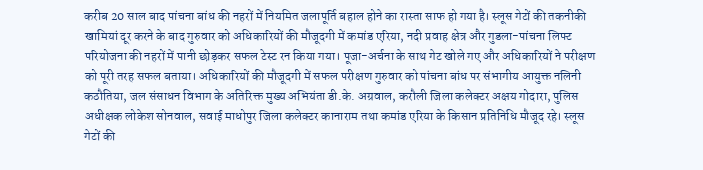करीब 20 साल बाद पांचना बांध की नहरों में नियमित जलापूर्ति बहाल होने का रास्ता साफ हो गया है। स्लूस गेटों की तकनीकी खामियां दूर करने के बाद गुरुवार को अधिकारियों की मौजूदगी में कमांड एरिया, नदी प्रवाह क्षेत्र और गुडला-पांचना लिफ्ट परियोजना की नहरों में पानी छोड़कर सफल टेस्ट रन किया गया। पूजा-अर्चना के साथ गेट खोले गए और अधिकारियों ने परीक्षण को पूरी तरह सफल बताया। अधिकारियों की मौजूदगी में सफल परीक्षण गुरुवार को पांचना बांध पर संभागीय आयुक्त नलिनी कठौतिया, जल संसाधन विभाग के अतिरिक्त मुख्य अभियंता डी.के. अग्रवाल, करौली जिला कलेक्टर अक्षय गोदारा, पुलिस अधीक्षक लोकेश सोनवाल, सवाई माधोपुर जिला कलेक्टर कानाराम तथा कमांड एरिया के किसान प्रतिनिधि मौजूद रहे। स्लूस गेटों की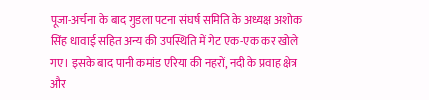पूजा-अर्चना के बाद गुडला पटना संघर्ष समिति के अध्यक्ष अशोक सिंह धावाई सहित अन्य की उपस्थिति में गेट एक-एक कर खोले गए। इसके बाद पानी कमांड एरिया की नहरों, नदी के प्रवाह क्षेत्र और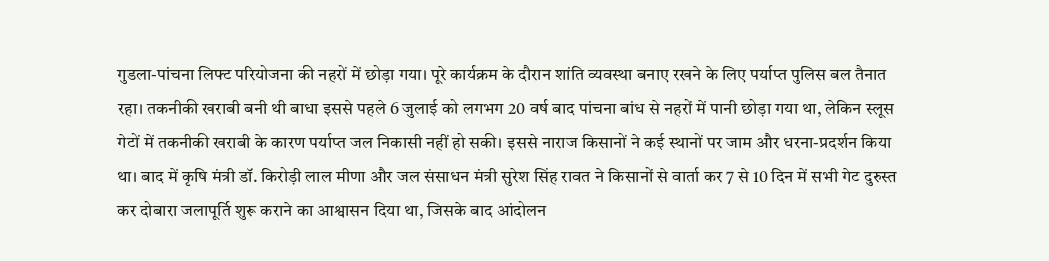गुडला-पांचना लिफ्ट परियोजना की नहरों में छोड़ा गया। पूरे कार्यक्रम के दौरान शांति व्यवस्था बनाए रखने के लिए पर्याप्त पुलिस बल तैनात रहा। तकनीकी खराबी बनी थी बाधा इससे पहले 6 जुलाई को लगभग 20 वर्ष बाद पांचना बांध से नहरों में पानी छोड़ा गया था, लेकिन स्लूस गेटों में तकनीकी खराबी के कारण पर्याप्त जल निकासी नहीं हो सकी। इससे नाराज किसानों ने कई स्थानों पर जाम और धरना-प्रदर्शन किया था। बाद में कृषि मंत्री डॉ. किरोड़ी लाल मीणा और जल संसाधन मंत्री सुरेश सिंह रावत ने किसानों से वार्ता कर 7 से 10 दिन में सभी गेट दुरुस्त कर दोबारा जलापूर्ति शुरू कराने का आश्वासन दिया था, जिसके बाद आंदोलन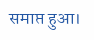समाप्त हुआ।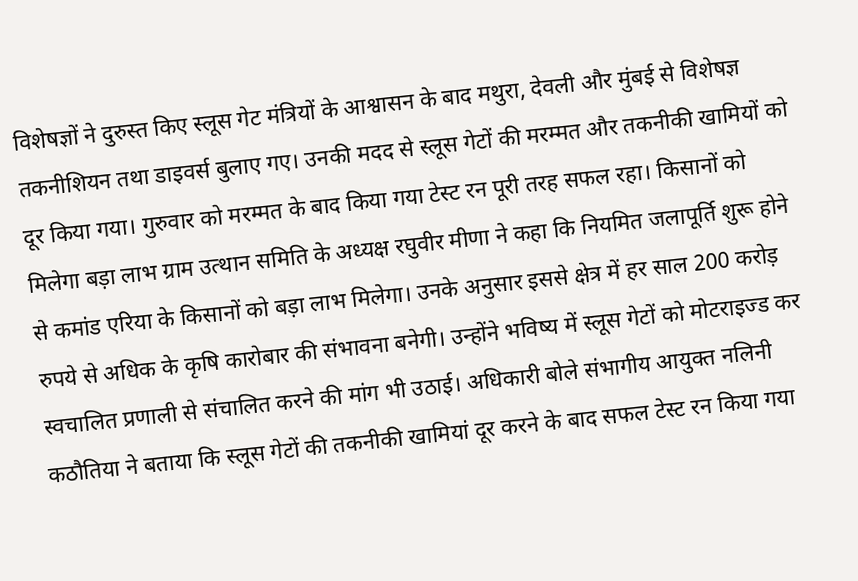विशेषज्ञों ने दुरुस्त किए स्लूस गेट मंत्रियों के आश्वासन के बाद मथुरा, देवली और मुंबई से विशेषज्ञ तकनीशियन तथा डाइवर्स बुलाए गए। उनकी मदद से स्लूस गेटों की मरम्मत और तकनीकी खामियों को दूर किया गया। गुरुवार को मरम्मत के बाद किया गया टेस्ट रन पूरी तरह सफल रहा। किसानों को मिलेगा बड़ा लाभ ग्राम उत्थान समिति के अध्यक्ष रघुवीर मीणा ने कहा कि नियमित जलापूर्ति शुरू होने से कमांड एरिया के किसानों को बड़ा लाभ मिलेगा। उनके अनुसार इससे क्षेत्र में हर साल 200 करोड़ रुपये से अधिक के कृषि कारोबार की संभावना बनेगी। उन्होंने भविष्य में स्लूस गेटों को मोटराइज्ड कर स्वचालित प्रणाली से संचालित करने की मांग भी उठाई। अधिकारी बोले संभागीय आयुक्त नलिनी कठौतिया ने बताया कि स्लूस गेटों की तकनीकी खामियां दूर करने के बाद सफल टेस्ट रन किया गया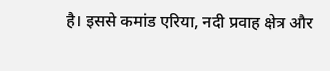है। इससे कमांड एरिया, नदी प्रवाह क्षेत्र और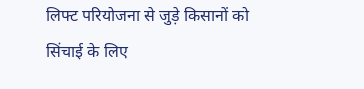लिफ्ट परियोजना से जुड़े किसानों को सिंचाई के लिए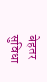बेहतर सुविधा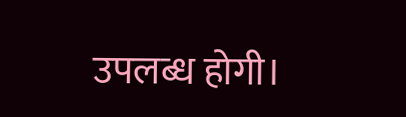उपलब्ध होगी।